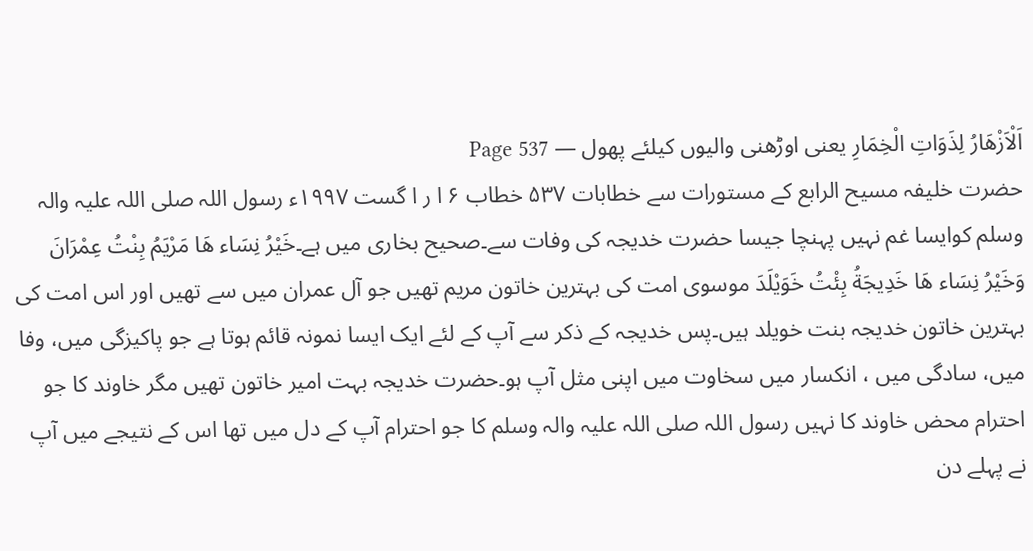اَلْاَزْھَارُ لِذَوَاتِ الْخِمَارِ یعنی اوڑھنی والیوں کیلئے پھول — Page 537
حضرت خلیفہ مسیح الرابع کے مستورات سے خطابات ۵۳۷ خطاب ۶ ا ر ا گست ۱۹۹۷ء رسول اللہ صلی اللہ علیہ والہ وسلم کوایسا غم نہیں پہنچا جیسا حضرت خدیجہ کی وفات سے۔صحیح بخاری میں ہے۔خَيْرُ نِسَاء هَا مَرْيَمُ بِنْتُ عِمْرَانَ وَخَيْرُ نِسَاء هَا خَدِيجَةُ بِئْتُ خَوَيْلَدَ موسوی امت کی بہترین خاتون مریم تھیں جو آل عمران میں سے تھیں اور اس امت کی بہترین خاتون خدیجہ بنت خویلد ہیں۔پس خدیجہ کے ذکر سے آپ کے لئے ایک ایسا نمونہ قائم ہوتا ہے جو پاکیزگی میں، وفا میں، سادگی میں ، انکسار میں سخاوت میں اپنی مثل آپ ہو۔حضرت خدیجہ بہت امیر خاتون تھیں مگر خاوند کا جو احترام محض خاوند کا نہیں رسول اللہ صلی اللہ علیہ والہ وسلم کا جو احترام آپ کے دل میں تھا اس کے نتیجے میں آپ نے پہلے دن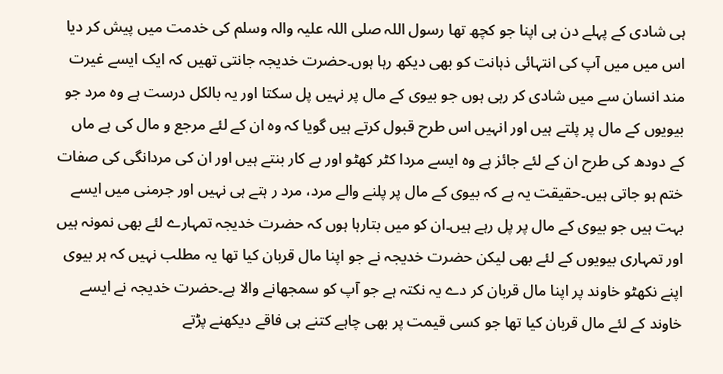ہی شادی کے پہلے دن ہی اپنا جو کچھ تھا رسول اللہ صلی اللہ علیہ والہ وسلم کی خدمت میں پیش کر دیا اس میں میں آپ کی انتہائی ذہانت کو بھی دیکھ رہا ہوں۔حضرت خدیجہ جانتی تھیں کہ ایک ایسے غیرت مند انسان سے میں شادی کر رہی ہوں جو بیوی کے مال پر نہیں پل سکتا اور یہ بالکل درست ہے وہ مرد جو بیویوں کے مال پر پلتے ہیں اور انہیں اس طرح قبول کرتے ہیں گویا کہ وہ ان کے لئے مرجع و مال کی ہے ماں کے دودھ کی طرح ان کے لئے جائز ہے وہ ایسے مردا کٹر کھٹو اور بے کار بنتے ہیں اور ان کی مردانگی کی صفات ختم ہو جاتی ہیں۔حقیقت یہ ہے کہ بیوی کے مال پر پلنے والے مرد، مرد ر ہتے ہی نہیں اور جرمنی میں ایسے بہت ہیں جو بیوی کے مال پر پل رہے ہیں۔ان کو میں بتارہا ہوں کہ حضرت خدیجہ تمہارے لئے بھی نمونہ ہیں اور تمہاری بیویوں کے لئے بھی لیکن حضرت خدیجہ نے جو اپنا مال قربان کیا تھا یہ مطلب نہیں کہ ہر بیوی اپنے نکھٹو خاوند پر اپنا مال قربان کر دے یہ نکتہ ہے جو آپ کو سمجھانے والا ہے۔حضرت خدیجہ نے ایسے خاوند کے لئے مال قربان کیا تھا جو کسی قیمت پر بھی چاہے کتنے ہی فاقے دیکھنے پڑتے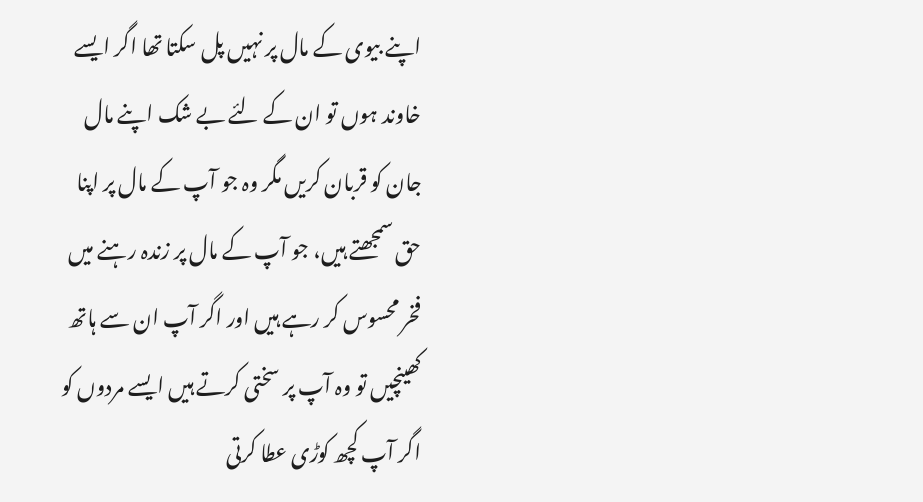اپنے بیوی کے مال پر نہیں پل سکتا تھا اگر ایسے خاوند ہوں تو ان کے لئے بے شک اپنے مال جان کو قربان کریں مگر وہ جو آپ کے مال پر اپنا حق سمجھتے ہیں، جو آپ کے مال پر زندہ رہنے میں فخر محسوس کر رہے ہیں اور اگر آپ ان سے ہاتھ کھینچیں تو وہ آپ پر سختی کرتے ہیں ایسے مردوں کو اگر آپ کچھ کوڑی عطا کرتی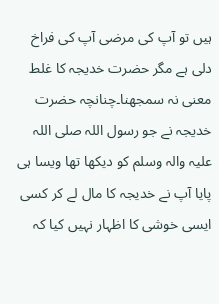ہیں تو آپ کی مرضی آپ کی فراخ دلی ہے مگر حضرت خدیجہ کا غلط معنی نہ سمجھنا۔چنانچہ حضرت خدیجہ نے جو رسول اللہ صلی اللہ علیہ والہ وسلم کو دیکھا تھا ویسا ہی پایا آپ نے خدیجہ کا مال لے کر کسی ایسی خوشی کا اظہار نہیں کیا کہ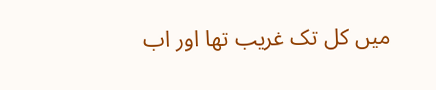میں کل تک غریب تھا اور اب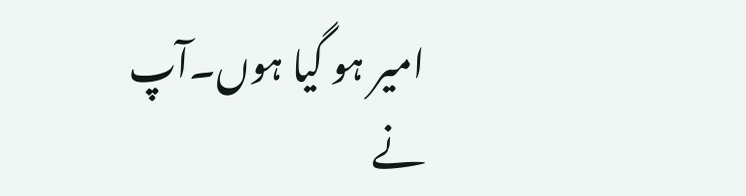امیر ہو گیا ہوں۔آپ نے